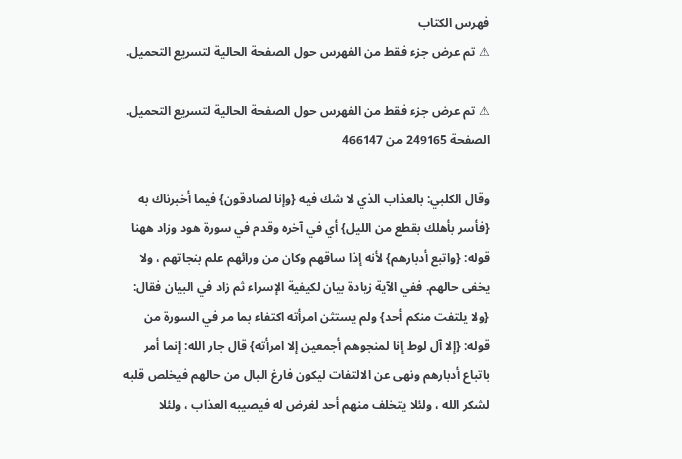فهرس الكتاب
⚠ تم عرض جزء فقط من الفهرس حول الصفحة الحالية لتسريع التحميل.

⚠ تم عرض جزء فقط من الفهرس حول الصفحة الحالية لتسريع التحميل.
الصفحة 249165 من 466147

وقال الكلبي: بالعذاب الذي لا شك فيه {وإنا لصادقون} فيما أخبرناك به {فأسر بأهلك بقطع من الليل} أي في آخره وقدم في سورة هود وزاد ههنا قوله: {واتبع أدبارهم} لأنه إذا ساقهم وكان من ورائهم علم بنجاتهم ، ولا يخفى حالهم. ففي الآية زيادة بيان لكيفية الإسراء ثم زاد في البيان فقال: {ولا يلتفت منكم أحد} ولم يستثن امرأته اكتفاء بما مر في السورة من قوله: {إلا آل لوط إنا لمنجوهم أجمعين إلا امرأته} قال جار الله: إنما أمر باتباع أدبارهم ونهى عن الالتفات ليكون فارغ البال من حالهم فيخلص قلبه لشكر الله ، ولئلا يتخلف منهم أحد لغرض له فيصيبه العذاب ، ولئلا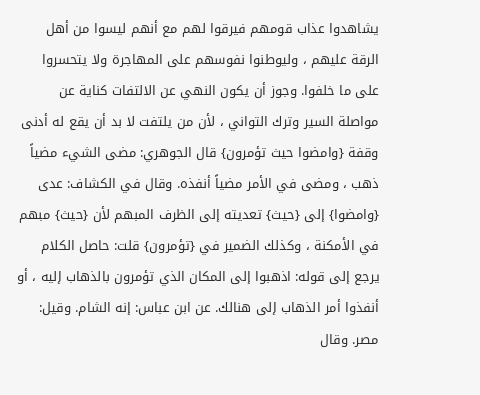يشاهدوا عذاب قومهم فيرقوا لهم مع أنهم ليسوا من أهل الرقة عليهم ، وليوطنوا نفوسهم على المهاجرة ولا يتحسروا على ما خلفوا. وجوز أن يكون النهي عن الالتفات كناية عن مواصلة السير وترك التواني ، لأن من يلتفت لا بد أن يقع له أدنى وقفة {وامضوا حيث تؤمرون} قال الجوهري: مضى الشيء مضياً ذهب ، ومضى في الأمر مضياً أنفذه. وقال في الكشاف: عدى {وامضوا} إلى {حيث} تعديته إلى الظرف المبهم لأن {حيث} مبهم في الأمكنة ، وكذلك الضمير في {تؤمرون} قلت: حاصل الكلام يرجع إلى قوله: اذهبوا إلى المكان الذي تؤمرون بالذهاب إليه ، أو أنفذوا أمر الذهاب إلى هنالك. عن ابن عباس: إنه الشام. وقيل: مصر. وقال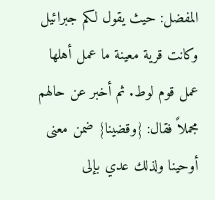المفضل: حيث يقول لكم جبرائيل وكانت قرية معينة ما عمل أهلها عمل قوم لوط. ثم أخبر عن حالهم مجملاً فقال: {وقضينا} ضمن معنى أوحينا ولذلك عدي بإلى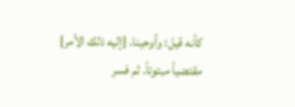كأنه قيل: وأوحينا. {إليه ذلك الأمر} مقتضياً مبتوتاً. ثم فسر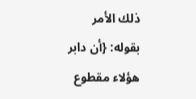ذلك الأمر بقوله: {أن دابر هؤلاء مقطوع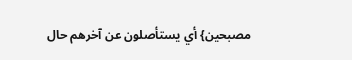مصبحين} أي يستأصلون عن آخرهم حال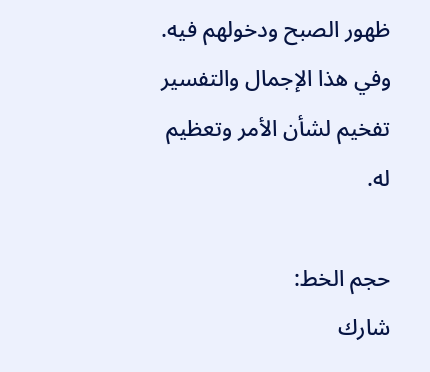ظهور الصبح ودخولهم فيه. وفي هذا الإجمال والتفسير تفخيم لشأن الأمر وتعظيم له.

حجم الخط:
شارك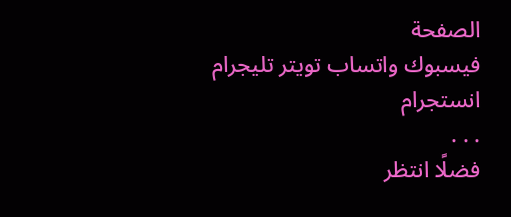الصفحة
فيسبوك واتساب تويتر تليجرام انستجرام
. . .
فضلًا انتظر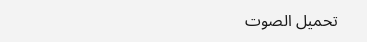تحميل الصوت